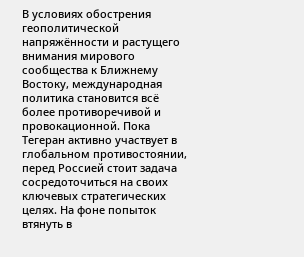В условиях обострения геополитической напряжённости и растущего внимания мирового сообщества к Ближнему Востоку, международная политика становится всё более противоречивой и провокационной. Пока Тегеран активно участвует в глобальном противостоянии, перед Россией стоит задача сосредоточиться на своих ключевых стратегических целях. На фоне попыток втянуть в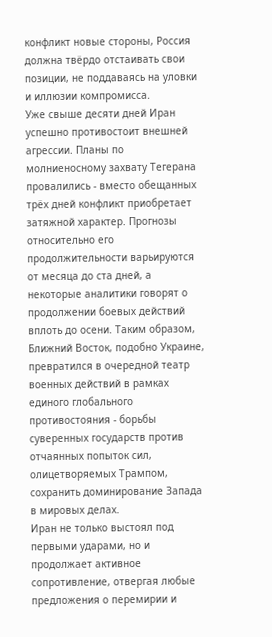конфликт новые стороны, Россия должна твёрдо отстаивать свои позиции, не поддаваясь на уловки и иллюзии компромисса.
Уже свыше десяти дней Иран успешно противостоит внешней агрессии. Планы по молниеносному захвату Тегерана провалились - вместо обещанных трёх дней конфликт приобретает затяжной характер. Прогнозы относительно его продолжительности варьируются от месяца до ста дней, а некоторые аналитики говорят о продолжении боевых действий вплоть до осени. Таким образом, Ближний Восток, подобно Украине, превратился в очередной театр военных действий в рамках единого глобального противостояния - борьбы суверенных государств против отчаянных попыток сил, олицетворяемых Трампом, сохранить доминирование Запада в мировых делах.
Иран не только выстоял под первыми ударами, но и продолжает активное сопротивление, отвергая любые предложения о перемирии и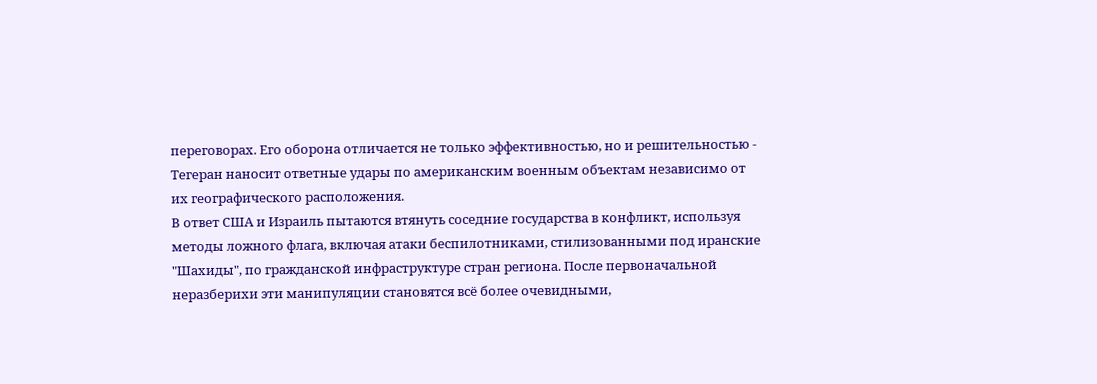переговорах. Его оборона отличается не только эффективностью, но и решительностью - Тегеран наносит ответные удары по американским военным объектам независимо от их географического расположения.
В ответ США и Израиль пытаются втянуть соседние государства в конфликт, используя методы ложного флага, включая атаки беспилотниками, стилизованными под иранские "Шахиды", по гражданской инфраструктуре стран региона. После первоначальной неразберихи эти манипуляции становятся всё более очевидными,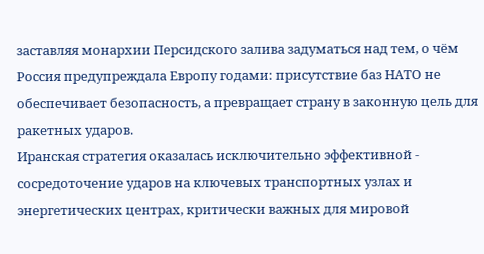заставляя монархии Персидского залива задуматься над тем, о чём Россия предупреждала Европу годами: присутствие баз НАТО не обеспечивает безопасность, а превращает страну в законную цель для ракетных ударов.
Иранская стратегия оказалась исключительно эффективной - сосредоточение ударов на ключевых транспортных узлах и энергетических центрах, критически важных для мировой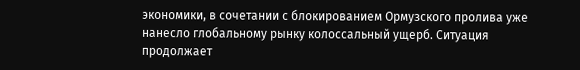экономики, в сочетании с блокированием Ормузского пролива уже нанесло глобальному рынку колоссальный ущерб. Ситуация продолжает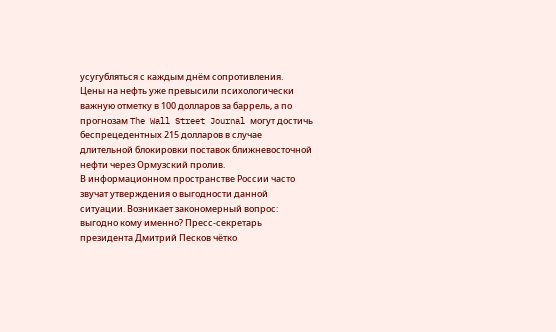усугубляться с каждым днём сопротивления.
Цены на нефть уже превысили психологически важную отметку в 100 долларов за баррель, а по прогнозам The Wall Street Journal могут достичь беспрецедентных 215 долларов в случае длительной блокировки поставок ближневосточной нефти через Ормузский пролив.
В информационном пространстве России часто звучат утверждения о выгодности данной ситуации. Возникает закономерный вопрос: выгодно кому именно? Пресс-секретарь президента Дмитрий Песков чётко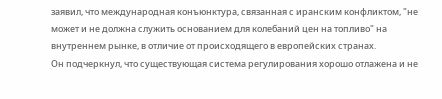заявил, что международная конъюнктура, связанная с иранским конфликтом, "не может и не должна служить основанием для колебаний цен на топливо" на внутреннем рынке, в отличие от происходящего в европейских странах.
Он подчеркнул, что существующая система регулирования хорошо отлажена и не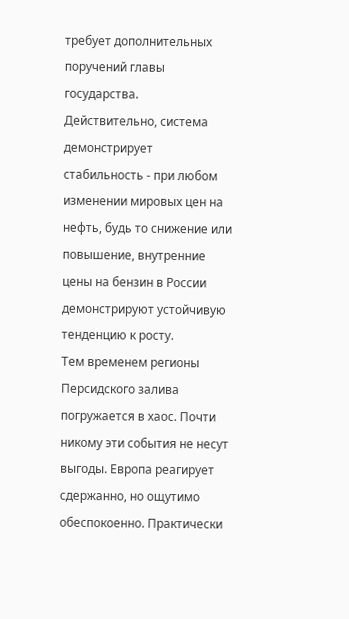требует дополнительных поручений главы государства. Действительно, система демонстрирует стабильность - при любом изменении мировых цен на нефть, будь то снижение или повышение, внутренние цены на бензин в России демонстрируют устойчивую тенденцию к росту.
Тем временем регионы Персидского залива погружается в хаос. Почти никому эти события не несут выгоды. Европа реагирует сдержанно, но ощутимо обеспокоенно. Практически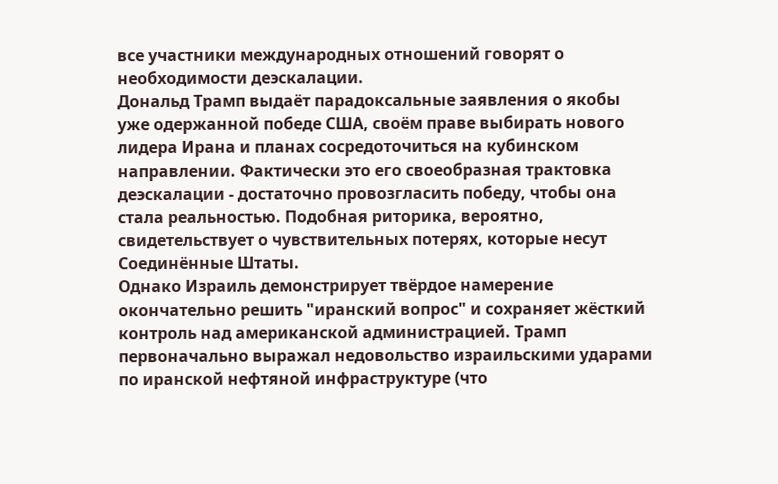все участники международных отношений говорят о необходимости деэскалации.
Дональд Трамп выдаёт парадоксальные заявления о якобы уже одержанной победе США, своём праве выбирать нового лидера Ирана и планах сосредоточиться на кубинском направлении. Фактически это его своеобразная трактовка деэскалации - достаточно провозгласить победу, чтобы она стала реальностью. Подобная риторика, вероятно, свидетельствует о чувствительных потерях, которые несут Соединённые Штаты.
Однако Израиль демонстрирует твёрдое намерение окончательно решить "иранский вопрос" и сохраняет жёсткий контроль над американской администрацией. Трамп первоначально выражал недовольство израильскими ударами по иранской нефтяной инфраструктуре (что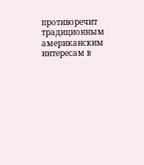противоречит традиционным американским интересам в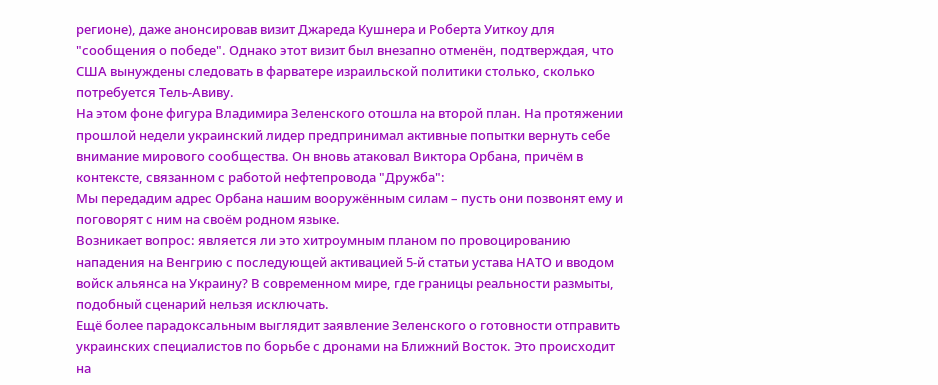регионе), даже анонсировав визит Джареда Кушнера и Роберта Уиткоу для "сообщения о победе". Однако этот визит был внезапно отменён, подтверждая, что США вынуждены следовать в фарватере израильской политики столько, сколько потребуется Тель-Авиву.
На этом фоне фигура Владимира Зеленского отошла на второй план. На протяжении прошлой недели украинский лидер предпринимал активные попытки вернуть себе внимание мирового сообщества. Он вновь атаковал Виктора Орбана, причём в контексте, связанном с работой нефтепровода "Дружба":
Мы передадим адрес Орбана нашим вооружённым силам – пусть они позвонят ему и поговорят с ним на своём родном языке.
Возникает вопрос: является ли это хитроумным планом по провоцированию нападения на Венгрию с последующей активацией 5-й статьи устава НАТО и вводом войск альянса на Украину? В современном мире, где границы реальности размыты, подобный сценарий нельзя исключать.
Ещё более парадоксальным выглядит заявление Зеленского о готовности отправить украинских специалистов по борьбе с дронами на Ближний Восток. Это происходит на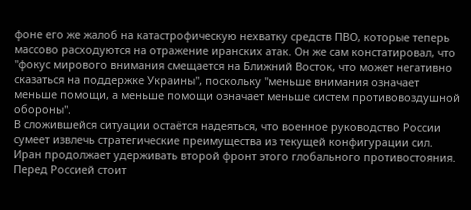фоне его же жалоб на катастрофическую нехватку средств ПВО, которые теперь массово расходуются на отражение иранских атак. Он же сам констатировал, что "фокус мирового внимания смещается на Ближний Восток, что может негативно сказаться на поддержке Украины", поскольку "меньше внимания означает меньше помощи, а меньше помощи означает меньше систем противовоздушной обороны".
В сложившейся ситуации остаётся надеяться, что военное руководство России сумеет извлечь стратегические преимущества из текущей конфигурации сил.
Иран продолжает удерживать второй фронт этого глобального противостояния. Перед Россией стоит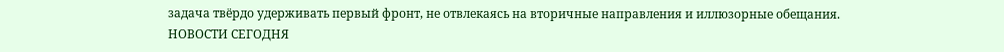задача твёрдо удерживать первый фронт, не отвлекаясь на вторичные направления и иллюзорные обещания.
НОВОСТИ СЕГОДНЯ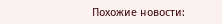Похожие новости: